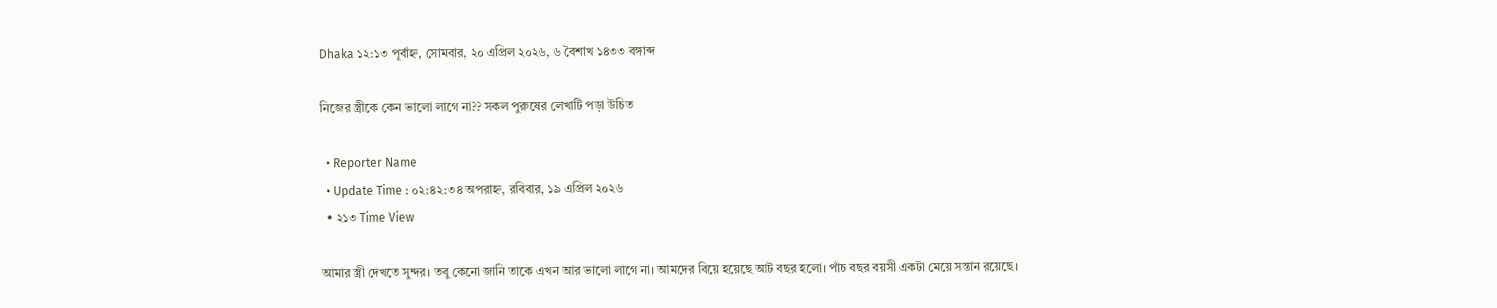Dhaka ১২:১৩ পূর্বাহ্ন, সোমবার, ২০ এপ্রিল ২০২৬, ৬ বৈশাখ ১৪৩৩ বঙ্গাব্দ

নিজের স্ত্রীকে কেন ভালো লাগে না?? সকল পুরুষের লেখাটি পড়া উচিত

  • Reporter Name
  • Update Time : ০২:৪২:৩৪ অপরাহ্ন, রবিবার, ১৯ এপ্রিল ২০২৬
  • ২১৩ Time View

আমার স্ত্রী দেখতে সুন্দর। তবু কেনো জানি তাকে এখন আর ভালো লাগে না। আমদের বিয়ে হয়েছে আট বছর হলো। পাঁচ বছর বয়সী একটা মেয়ে সন্তান রয়েছে।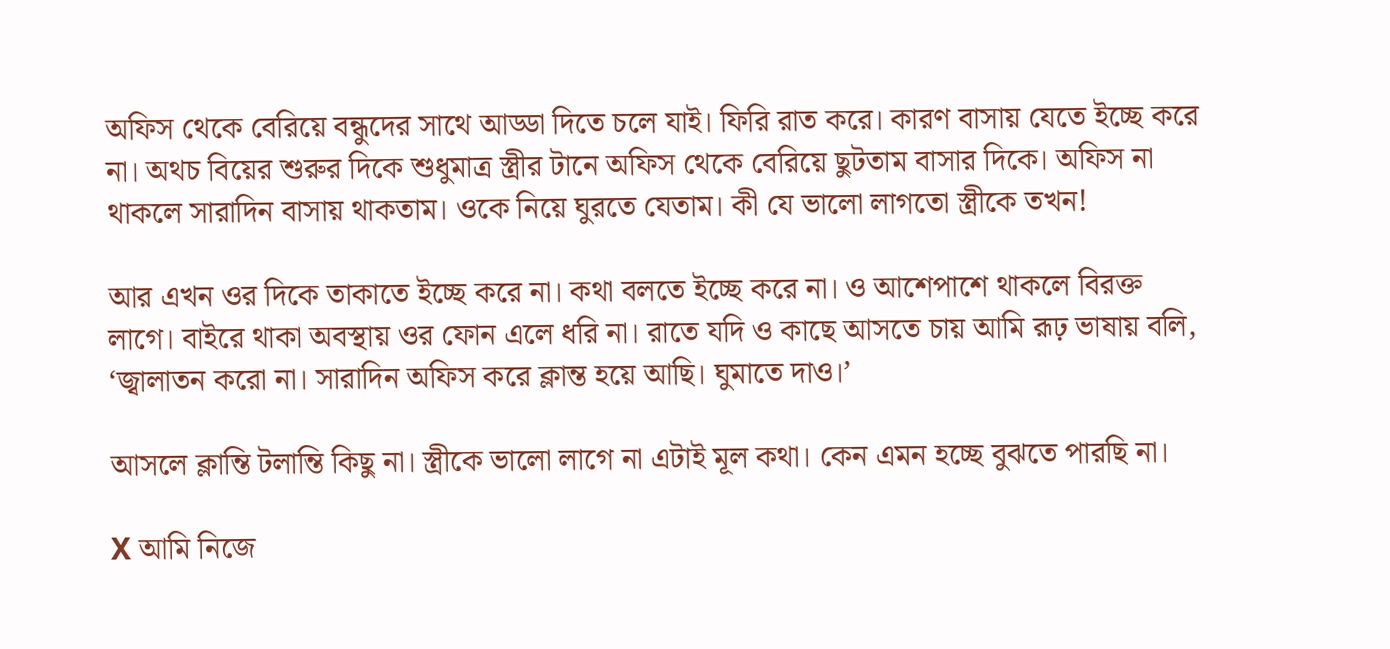অফিস থেকে বেরিয়ে বন্ধুদের সাথে আড্ডা দিতে চলে যাই। ফিরি রাত করে। কারণ বাসায় যেতে ইচ্ছে করে না। অথচ বিয়ের শুরুর দিকে শুধুমাত্র স্ত্রীর টানে অফিস থেকে বেরিয়ে ছুটতাম বাসার দিকে। অফিস না থাকলে সারাদিন বাসায় থাকতাম। ওকে নিয়ে ঘুরতে যেতাম। কী যে ভালো লাগতো স্ত্রীকে তখন!

আর এখন ওর দিকে তাকাতে ইচ্ছে করে না। কথা বলতে ইচ্ছে করে না। ও আশেপাশে থাকলে বিরক্ত লাগে। বাইরে থাকা অবস্থায় ওর ফোন এলে ধরি না। রাতে যদি ও কাছে আসতে চায় আমি রূঢ় ভাষায় বলি, ‘জ্বালাতন করো না। সারাদিন অফিস করে ক্লান্ত হয়ে আছি। ঘুমাতে দাও।’

আসলে ক্লান্তি টলান্তি কিছু না। স্ত্রীকে ভালো লাগে না এটাই মূল কথা। কেন এমন হচ্ছে বুঝতে পারছি না।

X আমি নিজে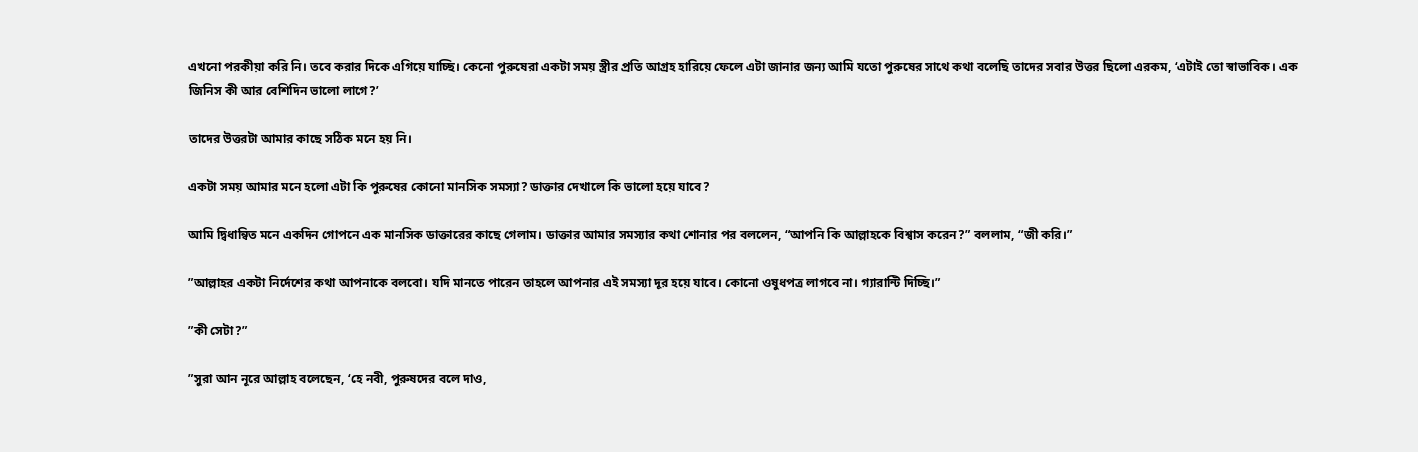এখনো পরকীয়া করি নি। তবে করার দিকে এগিয়ে যাচ্ছি। কেনো পুরুষেরা একটা সময় স্ত্রীর প্রতি আগ্রহ হারিয়ে ফেলে এটা জানার জন্য আমি যতো পুরুষের সাথে কথা বলেছি তাদের সবার উত্তর ছিলো এরকম, ‘এটাই তো স্বাভাবিক। এক জিনিস কী আর বেশিদিন ভালো লাগে?’

তাদের উত্তরটা আমার কাছে সঠিক মনে হয় নি।

একটা সময় আমার মনে হলো এটা কি পুরুষের কোনো মানসিক সমস্যা? ডাক্তার দেখালে কি ভালো হয়ে যাবে?

আমি দ্বিধান্বিত মনে একদিন গোপনে এক মানসিক ডাক্তারের কাছে গেলাম। ডাক্তার আমার সমস্যার কথা শোনার পর বললেন, “আপনি কি আল্লাহকে বিশ্বাস করেন?” বললাম, “জী করি।”

”আল্লাহর একটা নির্দেশের কথা আপনাকে বলবো। যদি মানতে পারেন তাহলে আপনার এই সমস্যা দূর হয়ে যাবে। কোনো ওষুধপত্র লাগবে না। গ্যারান্টি দিচ্ছি।”

”কী সেটা?”

”সুরা আন নূরে আল্লাহ বলেছেন, ‘হে নবী, পুরুষদের বলে দাও,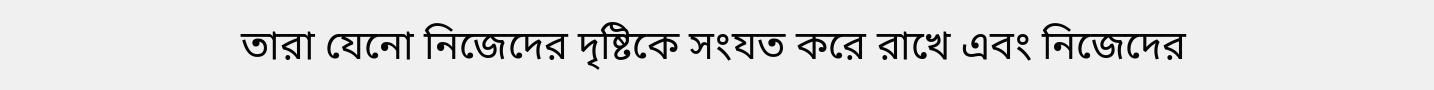তারা যেনো নিজেদের দৃষ্টিকে সংযত করে রাখে এবং নিজেদের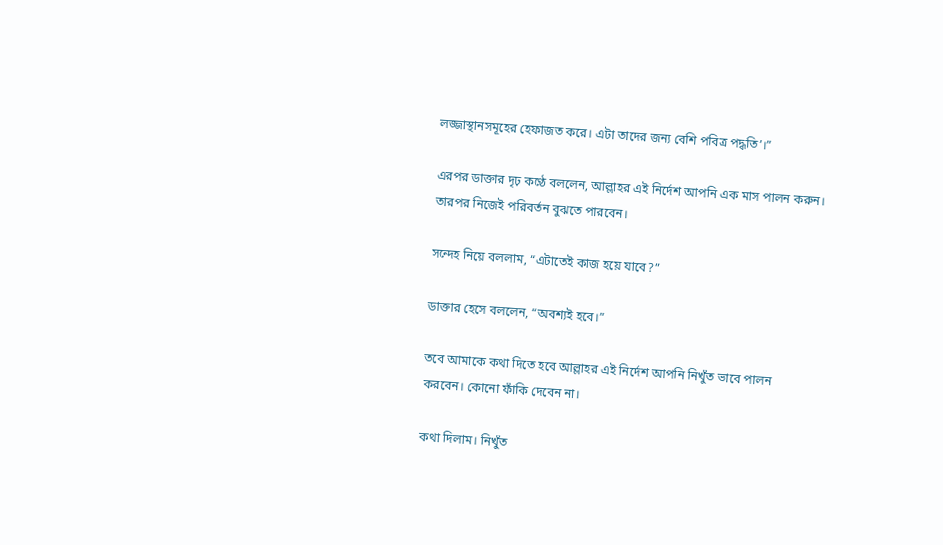লজ্জাস্থানসমূহের হেফাজত করে। এটা তাদের জন্য বেশি পবিত্র পদ্ধতি’।”

এরপর ডাক্তার দৃঢ় কণ্ঠে বললেন, আল্লাহর এই নির্দেশ আপনি এক মাস পালন করুন। তারপর নিজেই পরিবর্তন বুঝতে পারবেন।

সন্দেহ নিয়ে বললাম, “এটাতেই কাজ হয়ে যাবে?”

ডাক্তার হেসে বললেন, “অবশ্যই হবে।”

তবে আমাকে কথা দিতে হবে আল্লাহর এই নির্দেশ আপনি নিখুঁত ভাবে পালন করবেন। কোনো ফাঁকি দেবেন না।

কথা দিলাম। নিখুঁত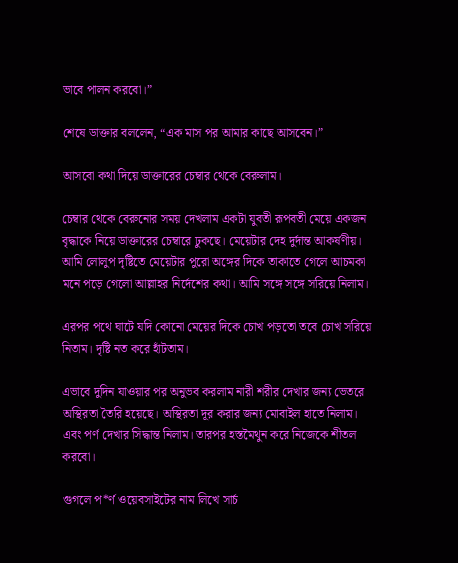ভাবে পালন করবো।”

শেষে ডাক্তার বললেন, “এক মাস পর আমার কাছে আসবেন।”

আসবো কথা দিয়ে ডাক্তারের চেম্বার থেকে বেরুলাম।

চেম্বার থেকে বেরুনোর সময় দেখলাম একটা যুবতী রূপবতী মেয়ে একজন বৃদ্ধাকে নিয়ে ডাক্তারের চেম্বারে ঢুকছে। মেয়েটার দেহ দুর্দান্ত আকর্ষণীয়। আমি লোলুপ দৃষ্টিতে মেয়েটার পুরো অঙ্গের দিকে তাকাতে গেলে আচমকা মনে পড়ে গেলো আল্লাহর নির্দেশের কথা। আমি সঙ্গে সঙ্গে সরিয়ে নিলাম।

এরপর পথে ঘাটে যদি কোনো মেয়ের দিকে চোখ পড়তো তবে চোখ সরিয়ে নিতাম। দৃষ্টি নত করে হাঁটতাম।

এভাবে দুদিন যাওয়ার পর অনুভব করলাম নারী শরীর দেখার জন্য ভেতরে অস্থিরতা তৈরি হয়েছে। অস্থিরতা দূর করার জন্য মোবাইল হাতে নিলাম। এবং পর্ণ দেখার সিদ্ধান্ত নিলাম। তারপর হস্তমৈথুন করে নিজেকে শীতল করবো।

গুগলে প*র্ণ ওয়েবসাইটের নাম লিখে সার্চ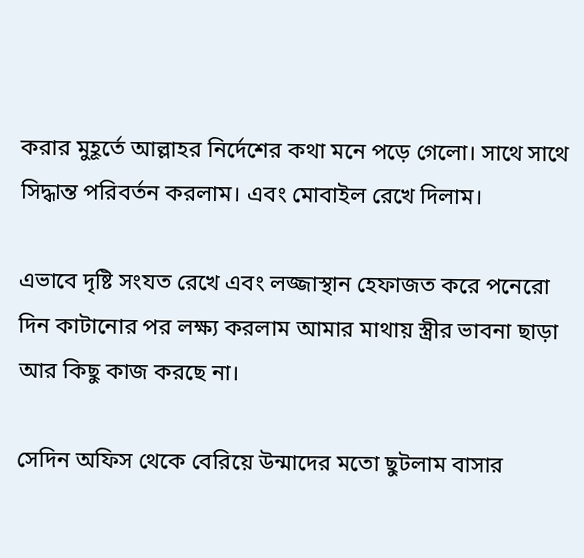করার মুহূর্তে আল্লাহর নির্দেশের কথা মনে পড়ে গেলো। সাথে সাথে সিদ্ধান্ত পরিবর্তন করলাম। এবং মোবাইল রেখে দিলাম।

এভাবে দৃষ্টি সংযত রেখে এবং লজ্জাস্থান হেফাজত করে পনেরো দিন কাটানোর পর লক্ষ্য করলাম আমার মাথায় স্ত্রীর ভাবনা ছাড়া আর কিছু কাজ করছে না।

সেদিন অফিস থেকে বেরিয়ে উন্মাদের মতো ছুটলাম বাসার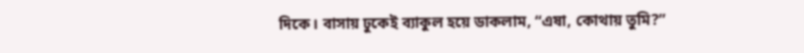দিকে। বাসায় ঢুকেই ব্যাকুল হয়ে ডাকলাম, “এষা, কোথায় তুমি?”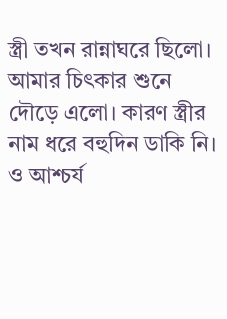স্ত্রী তখন রান্নাঘরে ছিলো। আমার চিৎকার শুনে দৌড়ে এলো। কারণ স্ত্রীর নাম ধরে বহুদিন ডাকি নি। ও আশ্চর্য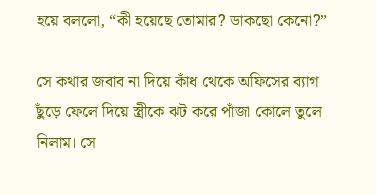হয়ে বললো, “কী হয়েছে তোমার? ডাকছো কেনো?”

সে কথার জবাব না দিয়ে কাঁধ থেকে অফিসের ব্যাগ ছুঁড়ে ফেলে দিয়ে স্ত্রীকে ঝট করে পাঁজা কোলে তুলে নিলাম। সে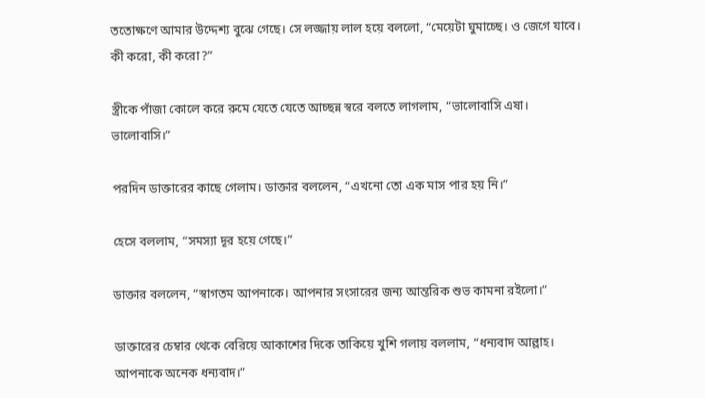ততোক্ষণে আমার উদ্দেশ্য বুঝে গেছে। সে লজ্জায় লাল হয়ে বললো, “মেয়েটা ঘুমাচ্ছে। ও জেগে যাবে। কী করো, কী করো?”

স্ত্রীকে পাঁজা কোলে করে রুমে যেতে যেতে আচ্ছন্ন স্বরে বলতে লাগলাম, “ভালোবাসি এষা। ভালোবাসি।”

পরদিন ডাক্তারের কাছে গেলাম। ডাক্তার বললেন, “এখনো তো এক মাস পার হয় নি।”

হেসে বললাম, “সমস্যা দূর হয়ে গেছে।”

ডাক্তার বললেন, “স্বাগতম আপনাকে। আপনার সংসারের জন্য আন্তরিক শুভ কামনা রইলো।”

ডাক্তারের চেম্বার থেকে বেরিয়ে আকাশের দিকে তাকিয়ে খুশি গলায় বললাম, “ধন্যবাদ আল্লাহ। আপনাকে অনেক ধন্যবাদ।”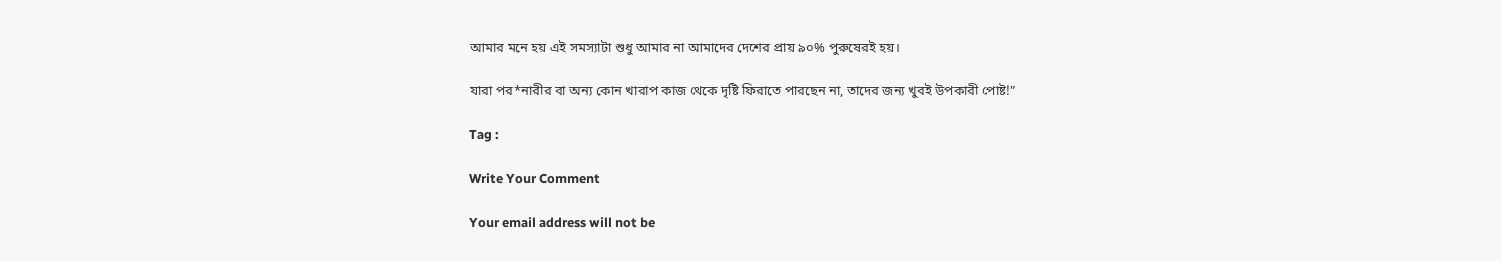আমার মনে হয় এই সমস্যাটা শুধু আমার না আমাদের দেশের প্রায় ৯০% পুরুষেরই হয়।

যারা পর*নারীর বা অন্য কোন খারাপ কাজ থেকে দৃষ্টি ফিরাতে পারছেন না, তাদের জন্য খুবই উপকারী পোষ্ট!”

Tag :

Write Your Comment

Your email address will not be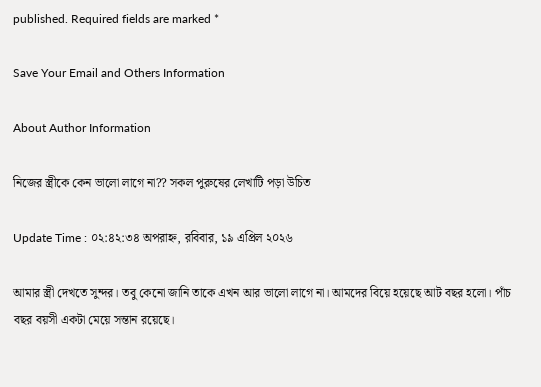published. Required fields are marked *

Save Your Email and Others Information

About Author Information

নিজের স্ত্রীকে কেন ভালো লাগে না?? সকল পুরুষের লেখাটি পড়া উচিত

Update Time : ০২:৪২:৩৪ অপরাহ্ন, রবিবার, ১৯ এপ্রিল ২০২৬

আমার স্ত্রী দেখতে সুন্দর। তবু কেনো জানি তাকে এখন আর ভালো লাগে না। আমদের বিয়ে হয়েছে আট বছর হলো। পাঁচ বছর বয়সী একটা মেয়ে সন্তান রয়েছে।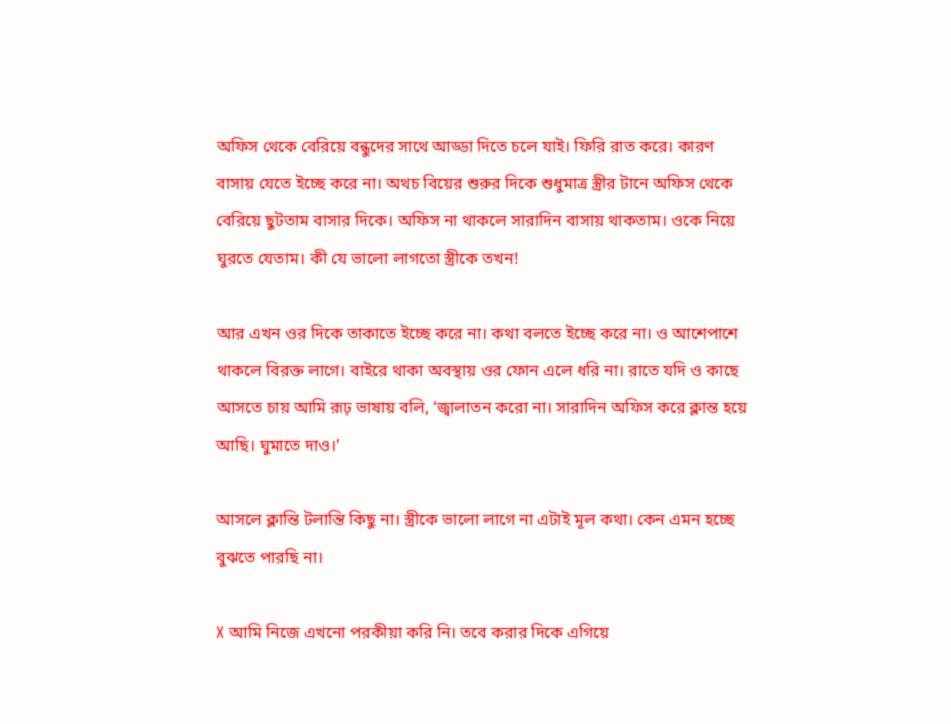অফিস থেকে বেরিয়ে বন্ধুদের সাথে আড্ডা দিতে চলে যাই। ফিরি রাত করে। কারণ বাসায় যেতে ইচ্ছে করে না। অথচ বিয়ের শুরুর দিকে শুধুমাত্র স্ত্রীর টানে অফিস থেকে বেরিয়ে ছুটতাম বাসার দিকে। অফিস না থাকলে সারাদিন বাসায় থাকতাম। ওকে নিয়ে ঘুরতে যেতাম। কী যে ভালো লাগতো স্ত্রীকে তখন!

আর এখন ওর দিকে তাকাতে ইচ্ছে করে না। কথা বলতে ইচ্ছে করে না। ও আশেপাশে থাকলে বিরক্ত লাগে। বাইরে থাকা অবস্থায় ওর ফোন এলে ধরি না। রাতে যদি ও কাছে আসতে চায় আমি রূঢ় ভাষায় বলি, ‘জ্বালাতন করো না। সারাদিন অফিস করে ক্লান্ত হয়ে আছি। ঘুমাতে দাও।’

আসলে ক্লান্তি টলান্তি কিছু না। স্ত্রীকে ভালো লাগে না এটাই মূল কথা। কেন এমন হচ্ছে বুঝতে পারছি না।

X আমি নিজে এখনো পরকীয়া করি নি। তবে করার দিকে এগিয়ে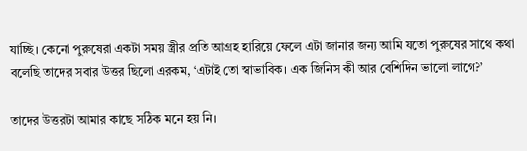যাচ্ছি। কেনো পুরুষেরা একটা সময় স্ত্রীর প্রতি আগ্রহ হারিয়ে ফেলে এটা জানার জন্য আমি যতো পুরুষের সাথে কথা বলেছি তাদের সবার উত্তর ছিলো এরকম, ‘এটাই তো স্বাভাবিক। এক জিনিস কী আর বেশিদিন ভালো লাগে?’

তাদের উত্তরটা আমার কাছে সঠিক মনে হয় নি।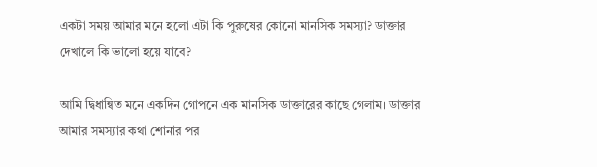একটা সময় আমার মনে হলো এটা কি পুরুষের কোনো মানসিক সমস্যা? ডাক্তার দেখালে কি ভালো হয়ে যাবে?

আমি দ্বিধান্বিত মনে একদিন গোপনে এক মানসিক ডাক্তারের কাছে গেলাম। ডাক্তার আমার সমস্যার কথা শোনার পর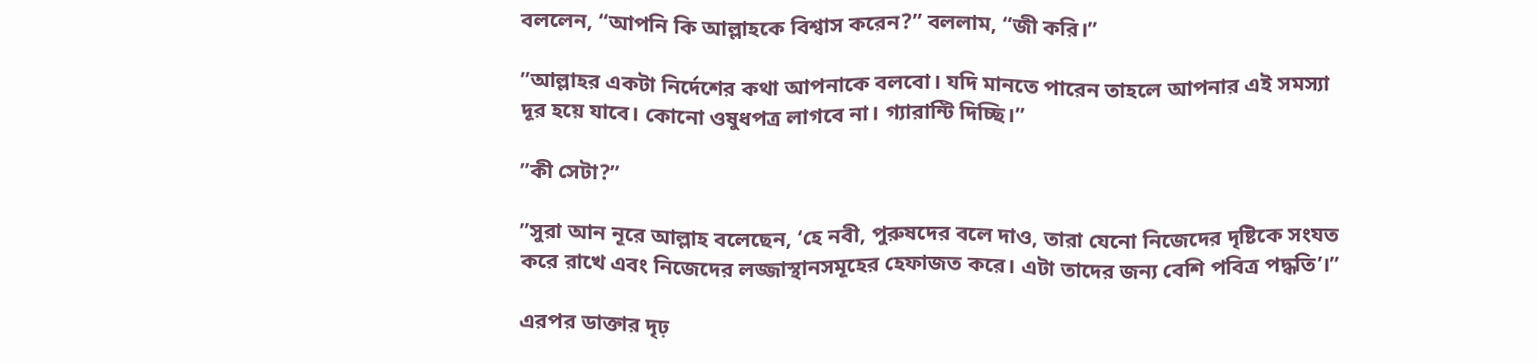বললেন, “আপনি কি আল্লাহকে বিশ্বাস করেন?” বললাম, “জী করি।”

”আল্লাহর একটা নির্দেশের কথা আপনাকে বলবো। যদি মানতে পারেন তাহলে আপনার এই সমস্যা দূর হয়ে যাবে। কোনো ওষুধপত্র লাগবে না। গ্যারান্টি দিচ্ছি।”

”কী সেটা?”

”সুরা আন নূরে আল্লাহ বলেছেন, ‘হে নবী, পুরুষদের বলে দাও, তারা যেনো নিজেদের দৃষ্টিকে সংযত করে রাখে এবং নিজেদের লজ্জাস্থানসমূহের হেফাজত করে। এটা তাদের জন্য বেশি পবিত্র পদ্ধতি’।”

এরপর ডাক্তার দৃঢ়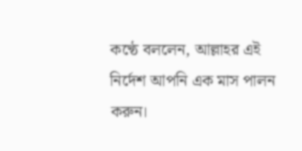কণ্ঠে বললেন, আল্লাহর এই নির্দেশ আপনি এক মাস পালন করুন।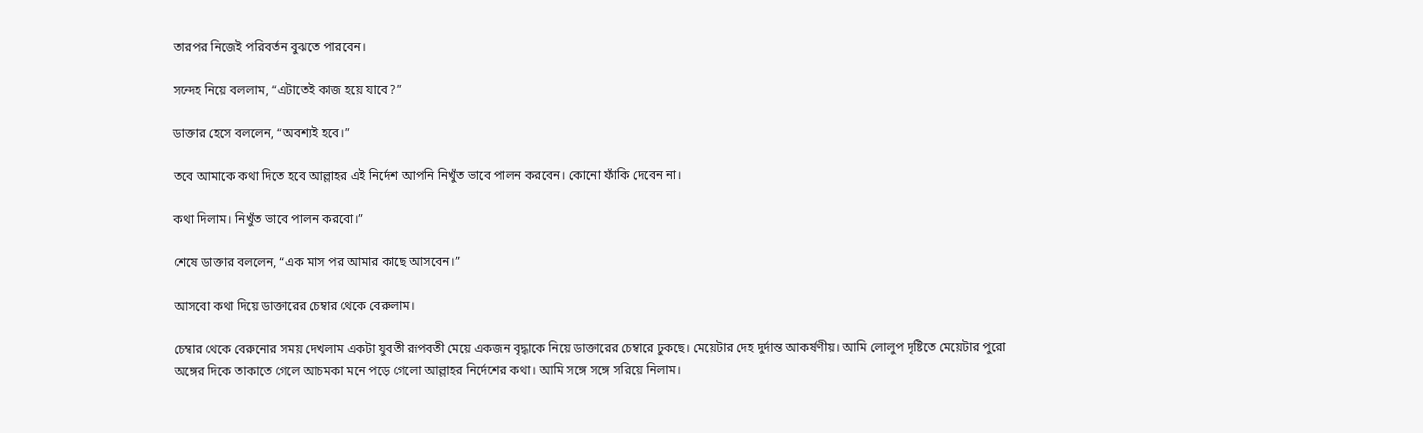তারপর নিজেই পরিবর্তন বুঝতে পারবেন।

সন্দেহ নিয়ে বললাম, “এটাতেই কাজ হয়ে যাবে?”

ডাক্তার হেসে বললেন, “অবশ্যই হবে।”

তবে আমাকে কথা দিতে হবে আল্লাহর এই নির্দেশ আপনি নিখুঁত ভাবে পালন করবেন। কোনো ফাঁকি দেবেন না।

কথা দিলাম। নিখুঁত ভাবে পালন করবো।”

শেষে ডাক্তার বললেন, “এক মাস পর আমার কাছে আসবেন।”

আসবো কথা দিয়ে ডাক্তারের চেম্বার থেকে বেরুলাম।

চেম্বার থেকে বেরুনোর সময় দেখলাম একটা যুবতী রূপবতী মেয়ে একজন বৃদ্ধাকে নিয়ে ডাক্তারের চেম্বারে ঢুকছে। মেয়েটার দেহ দুর্দান্ত আকর্ষণীয়। আমি লোলুপ দৃষ্টিতে মেয়েটার পুরো অঙ্গের দিকে তাকাতে গেলে আচমকা মনে পড়ে গেলো আল্লাহর নির্দেশের কথা। আমি সঙ্গে সঙ্গে সরিয়ে নিলাম।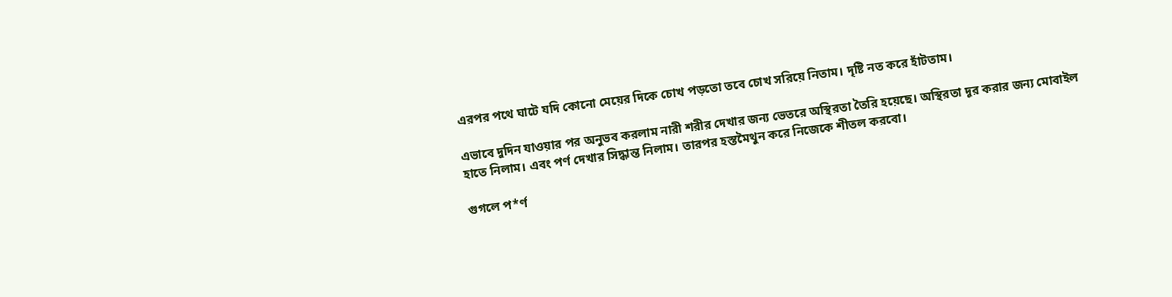এরপর পথে ঘাটে যদি কোনো মেয়ের দিকে চোখ পড়তো তবে চোখ সরিয়ে নিতাম। দৃষ্টি নত করে হাঁটতাম।

এভাবে দুদিন যাওয়ার পর অনুভব করলাম নারী শরীর দেখার জন্য ভেতরে অস্থিরতা তৈরি হয়েছে। অস্থিরতা দূর করার জন্য মোবাইল হাতে নিলাম। এবং পর্ণ দেখার সিদ্ধান্ত নিলাম। তারপর হস্তমৈথুন করে নিজেকে শীতল করবো।

গুগলে প*র্ণ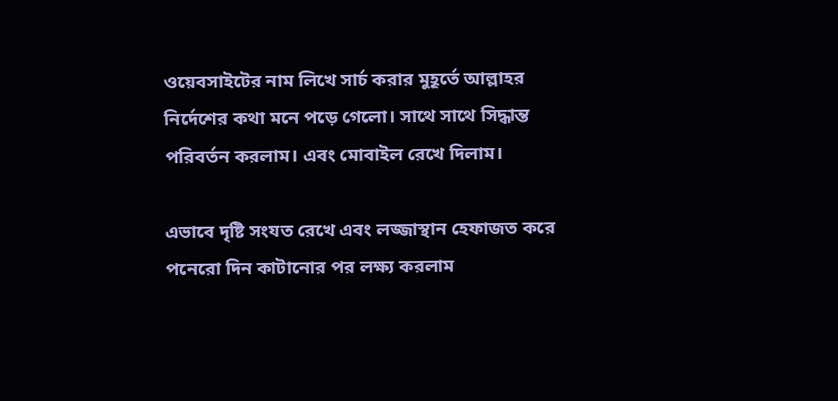ওয়েবসাইটের নাম লিখে সার্চ করার মুহূর্তে আল্লাহর নির্দেশের কথা মনে পড়ে গেলো। সাথে সাথে সিদ্ধান্ত পরিবর্তন করলাম। এবং মোবাইল রেখে দিলাম।

এভাবে দৃষ্টি সংযত রেখে এবং লজ্জাস্থান হেফাজত করে পনেরো দিন কাটানোর পর লক্ষ্য করলাম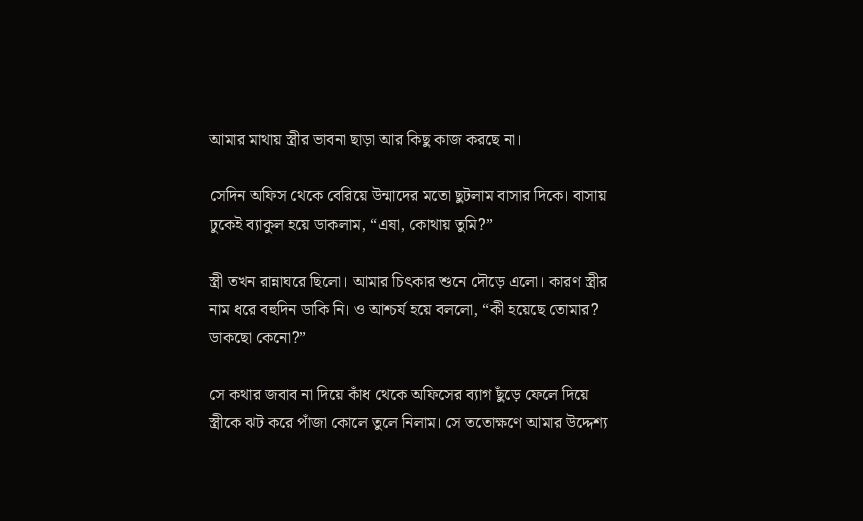আমার মাথায় স্ত্রীর ভাবনা ছাড়া আর কিছু কাজ করছে না।

সেদিন অফিস থেকে বেরিয়ে উন্মাদের মতো ছুটলাম বাসার দিকে। বাসায় ঢুকেই ব্যাকুল হয়ে ডাকলাম, “এষা, কোথায় তুমি?”

স্ত্রী তখন রান্নাঘরে ছিলো। আমার চিৎকার শুনে দৌড়ে এলো। কারণ স্ত্রীর নাম ধরে বহুদিন ডাকি নি। ও আশ্চর্য হয়ে বললো, “কী হয়েছে তোমার? ডাকছো কেনো?”

সে কথার জবাব না দিয়ে কাঁধ থেকে অফিসের ব্যাগ ছুঁড়ে ফেলে দিয়ে স্ত্রীকে ঝট করে পাঁজা কোলে তুলে নিলাম। সে ততোক্ষণে আমার উদ্দেশ্য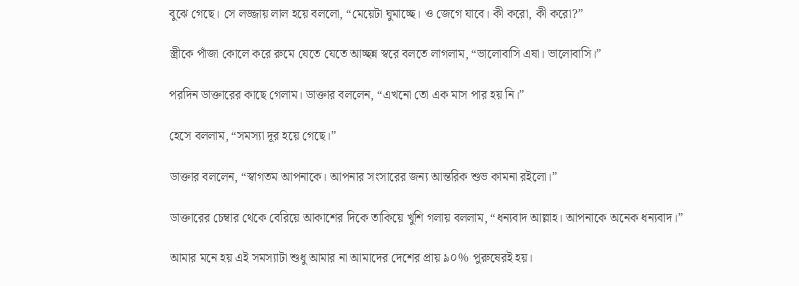বুঝে গেছে। সে লজ্জায় লাল হয়ে বললো, “মেয়েটা ঘুমাচ্ছে। ও জেগে যাবে। কী করো, কী করো?”

স্ত্রীকে পাঁজা কোলে করে রুমে যেতে যেতে আচ্ছন্ন স্বরে বলতে লাগলাম, “ভালোবাসি এষা। ভালোবাসি।”

পরদিন ডাক্তারের কাছে গেলাম। ডাক্তার বললেন, “এখনো তো এক মাস পার হয় নি।”

হেসে বললাম, “সমস্যা দূর হয়ে গেছে।”

ডাক্তার বললেন, “স্বাগতম আপনাকে। আপনার সংসারের জন্য আন্তরিক শুভ কামনা রইলো।”

ডাক্তারের চেম্বার থেকে বেরিয়ে আকাশের দিকে তাকিয়ে খুশি গলায় বললাম, “ধন্যবাদ আল্লাহ। আপনাকে অনেক ধন্যবাদ।”

আমার মনে হয় এই সমস্যাটা শুধু আমার না আমাদের দেশের প্রায় ৯০% পুরুষেরই হয়।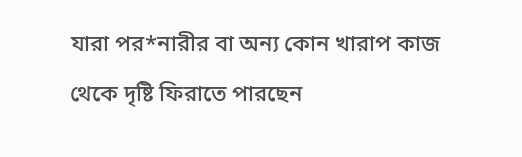যারা পর*নারীর বা অন্য কোন খারাপ কাজ থেকে দৃষ্টি ফিরাতে পারছেন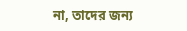না, তাদের জন্য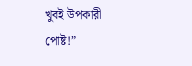খুবই উপকারী পোষ্ট!”